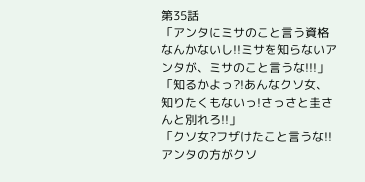第35話
「アンタにミサのこと言う資格なんかないし!!ミサを知らないアンタが、ミサのこと言うな!!!」
「知るかよっ?!あんなクソ女、知りたくもないっ!さっさと圭さんと別れろ!!」
「クソ女?フザけたこと言うな!!アンタの方がクソ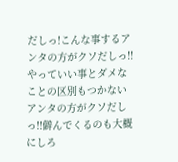だしっ!こんな事するアンタの方がクソだしっ!!やっていい事とダメなことの区別もつかないアンタの方がクソだしっ!!僻んでくるのも大概にしろ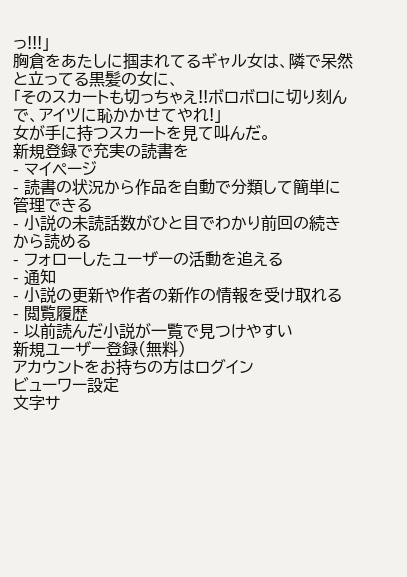っ!!!」
胸倉をあたしに掴まれてるギャル女は、隣で呆然と立ってる黒髪の女に、
「そのスカートも切っちゃえ!!ボロボロに切り刻んで、アイツに恥かかせてやれ!」
女が手に持つスカートを見て叫んだ。
新規登録で充実の読書を
- マイページ
- 読書の状況から作品を自動で分類して簡単に管理できる
- 小説の未読話数がひと目でわかり前回の続きから読める
- フォローしたユーザーの活動を追える
- 通知
- 小説の更新や作者の新作の情報を受け取れる
- 閲覧履歴
- 以前読んだ小説が一覧で見つけやすい
新規ユーザー登録(無料)
アカウントをお持ちの方はログイン
ビューワー設定
文字サ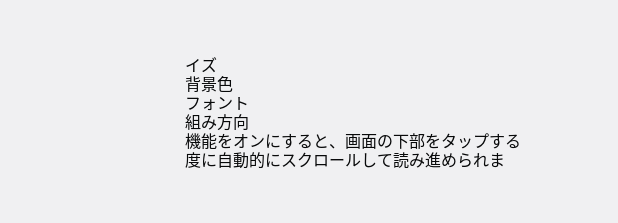イズ
背景色
フォント
組み方向
機能をオンにすると、画面の下部をタップする度に自動的にスクロールして読み進められま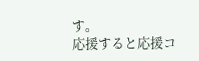す。
応援すると応援コ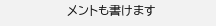メントも書けます